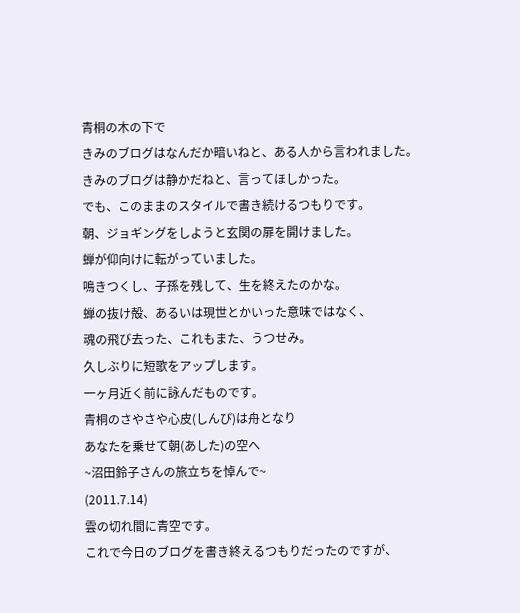青桐の木の下で
きみのブログはなんだか暗いねと、ある人から言われました。
きみのブログは静かだねと、言ってほしかった。
でも、このままのスタイルで書き続けるつもりです。
朝、ジョギングをしようと玄関の扉を開けました。
蝉が仰向けに転がっていました。
鳴きつくし、子孫を残して、生を終えたのかな。
蝉の抜け殻、あるいは現世とかいった意味ではなく、
魂の飛び去った、これもまた、うつせみ。
久しぶりに短歌をアップします。
一ヶ月近く前に詠んだものです。
青桐のさやさや心皮(しんぴ)は舟となり
あなたを乗せて朝(あした)の空へ
~沼田鈴子さんの旅立ちを悼んで~
(2011.7.14)
雲の切れ間に青空です。
これで今日のブログを書き終えるつもりだったのですが、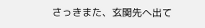さっきまた、玄関先へ出て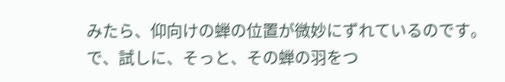みたら、仰向けの蝉の位置が微妙にずれているのです。
で、試しに、そっと、その蝉の羽をつ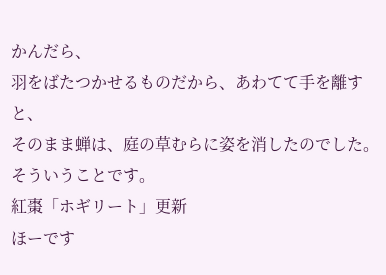かんだら、
羽をばたつかせるものだから、あわてて手を離すと、
そのまま蝉は、庭の草むらに姿を消したのでした。
そういうことです。
紅棗「ホギリート」更新
ほーです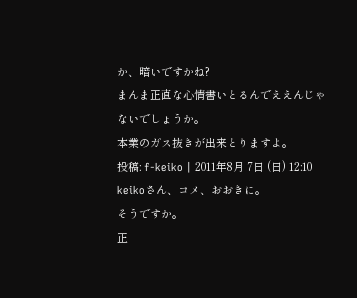か、暗いですかね?
まんま正直な心情書いとるんでええんじゃないでしょうか。
本業のガス抜きが出来とりますよ。
投稿: f-keiko | 2011年8月 7日 (日) 12:10
keikoさん、コメ、おおきに。
そうですか。
正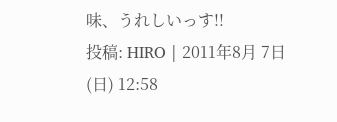味、うれしいっす!!
投稿: HIRO | 2011年8月 7日 (日) 12:58